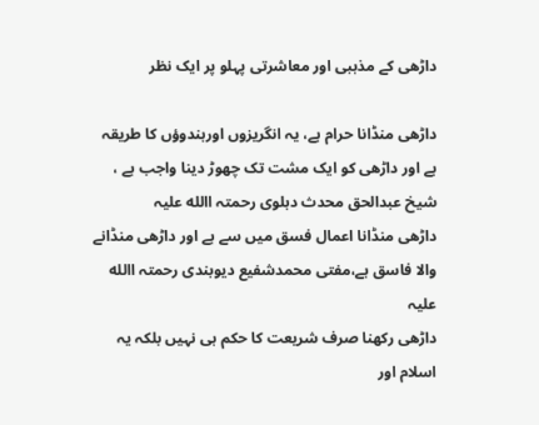داڑھی کے مذہبی اور معاشرتی پہلو پر ایک نظر

داڑھی منڈانا حرام ہے، یہ انگریزوں اورہندوؤں کا طریقہ ہے اور داڑھی کو ایک مشت تک چھوڑ دینا واجب ہے ، شیخ عبدالحق محدث دہلوی رحمتہ االله علیہ
داڑھی منڈانا اعمال فسق میں سے ہے اور داڑھی منڈانے والا فاسق ہے،مفتی محمدشفیع دیوبندی رحمتہ االله علیہ
داڑھی رکھنا صرف شریعت کا حکم ہی نہیں بلکہ یہ اسلام اور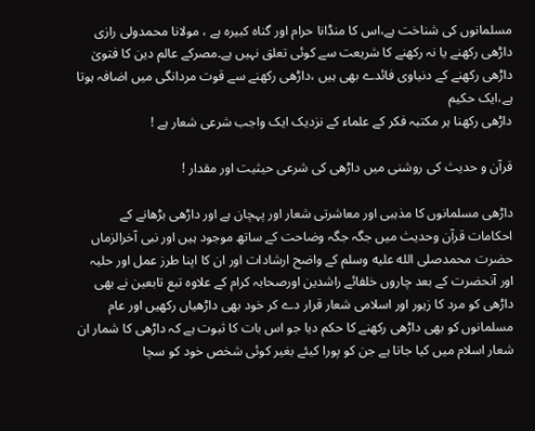مسلمانوں کی شناخت ہے،اس کا منڈانا حرام اور گناہ کبیرہ ہے ، مولانا محمدولی رازی
داڑھی رکھنے یا نہ رکھنے کا شریعت سے کوئی تعلق نہیں ہے۔مصرکے عالم دین کا فتویٰ
داڑھی رکھنے کے دنیاوی فائدے بھی ہیں ،داڑھی رکھنے سے قوت مردانگی میں اضافہ ہوتا ہے،ایک حکیم
داڑھی رکھنا ہر مکتبہ فکر کے علماء کے نزدیک ایک واجب شرعی شعار ہے !

قرآن و حدیث کی روشنی میں داڑھی کی شرعی حیثیت اور مقدار !

داڑھی مسلمانوں کا مذہبی اور معاشرتی شعار اور پہچان ہے اور داڑھی بڑھانے کے احکامات قرآن وحدیث میں جگہ جگہ وضاحت کے ساتھ موجود ہیں اور نبی آخرالزماں حضرت محمدصلى الله عليه وسلم کے واضح ارشادات اور ان کا اپنا طرز عمل اور حلیہ اور آنحضرت کے بعد چاروں خلفائے راشدین اورصحابہ کرام کے علاوہ تبع تابعین نے بھی داڑھی کو مرد کا زیور اور اسلامی شعار قرار دے کر خود بھی داڑھیاں رکھیں اور عام مسلمانوں کو بھی داڑھی رکھنے کا حکم دیا جو اس بات کا ثبوت ہے کہ داڑھی کا شمار ان شعار اسلام میں کیا جاتا ہے جن کو پورا کیئے بغیر کوئی شخص خود کو سچا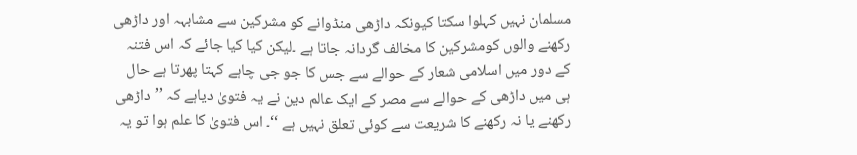مسلمان نہیں کہلوا سکتا کیونکہ داڑھی منڈوانے کو مشرکین سے مشابہہ اور داڑھی رکھنے والوں کومشرکین کا مخالف گردانہ جاتا ہے ۔لیکن کیا کیا جائے کہ اس فتنہ کے دور میں اسلامی شعار کے حوالے سے جس کا جو جی چاہے کہتا پھرتا ہے حال ہی میں داڑھی کے حوالے سے مصر کے ایک عالم دین نے یہ فتویٰ دیاہے کہ ’’داڑھی رکھنے یا نہ رکھنے کا شریعت سے کوئی تعلق نہیں ہے ‘‘۔ اس فتویٰ کا علم ہوا تو یہ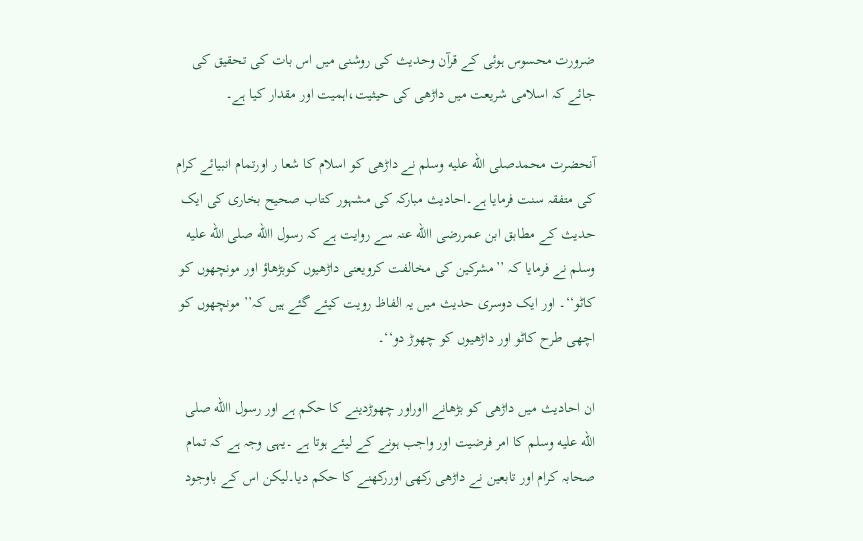ضرورت محسوس ہوئی کے قرآن وحدیث کی روشنی میں اس بات کی تحقیق کی جائے کہ اسلامی شریعت میں داڑھی کی حیثیت،اہمیت اور مقدار کیا ہے۔

آنحضرت محمدصلى الله عليه وسلم نے داڑھی کو اسلام کا شعا ر اورتمام انبیائے کرام کی متفقہ سنت فرمایا ہے۔احادیث مبارکہ کی مشہور کتاب صحیح بخاری کی ایک حدیث کے مطابق ابن عمررضی االله عنہ سے روایت ہے کہ رسول االله صلى الله عليه وسلم نے فرمایا کہ ’’مشرکین کی مخالفت کرویعنی داڑھیوں کوبڑھاؤ اور مونچھوں کو کاٹو‘‘۔ اور ایک دوسری حدیث میں یہ الفاظ رویت کیئے گئے ہیں کہ’’ مونچھوں کو اچھی طرح کاٹو اور داڑھیوں کو چھوڑ دو‘‘۔

ان احادیث میں داڑھی کو بڑھانے ااوراور چھوڑدینے کا حکم ہے اور رسول االله صلى الله عليه وسلم کا امر فرضیت اور واجب ہونے کے لیئے ہوتا ہے ۔یہی وجہ ہے کہ تمام صحابہ کرام اور تابعین نے داڑھی رکھی اوررکھنے کا حکم دیا۔لیکن اس کے باوجود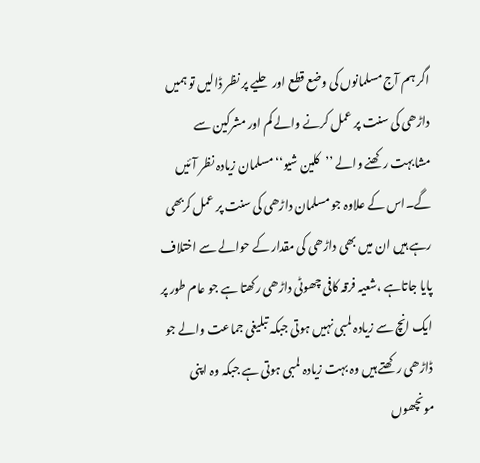اگر ہم آج مسلمانوں کی وضع قطع اور حلیے پر نظر ڈالیں تو ہمیں داڑھی کی سنت پر عمل کرنے والے کم اور مشرکین سے مشابہت رکھنے والے ’’کلین شیو‘‘ مسلمان زیادہ نظر آئیں گے۔اس کے علاوہ جو مسلمان داڑھی کی سنت پر عمل کربھی رہے ہیں ان میں بھی داڑھی کی مقدار کے حوالے سے اختلاف پایا جاتاہے ،شعیہ فرقہ کافی چھوٹی داڑھی رکھتا ہے جو عام طور پر ایک انچ سے زیادہ لمبی نہیں ہوتی جبکہ تبلیغی جماعت والے جو ڈاڑھی رکھتے ہیں وہ بہت زیادہ لمبی ہوتی ہے جبکہ وہ اپنی مونچھوں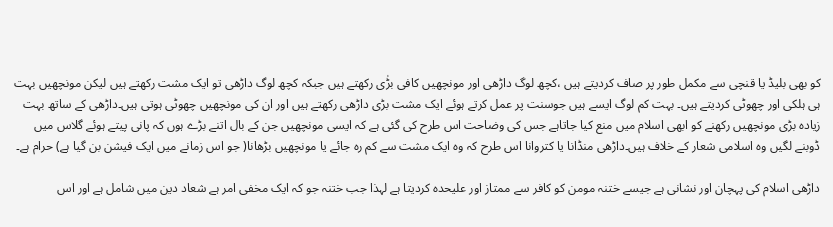کو بھی بلیڈ یا قنچی سے مکمل طور پر صاف کردیتے ہیں ،کچھ لوگ داڑھی اور مونچھیں کافی بڑٰی رکھتے ہیں جبکہ کچھ لوگ داڑھی تو ایک مشت رکھتے ہیں لیکن مونچھیں بہت ہی ہلکی اور چھوٹی کردیتے ہیں۔ بہت کم لوگ ایسے ہیں جوسنت پر عمل کرتے ہوئے ایک مشت بڑی داڑھی رکھتے ہیں اور ان کی مونچھیں چھوٹی ہوتی ہیں۔داڑھی کے ساتھ بہت زیادہ بڑی مونچھیں رکھنے کو ابھی اسلام میں منع کیا جاتاہے جس کی وضاحت اس طرح کی گئی ہے کہ ایسی مونچھیں جن کے بال اتنے بڑے ہوں کہ پانی پیتے ہوئے گلاس میں ڈوبنے لگیں وہ اسلامی شعار کے خلاف ہیں۔داڑھی منڈانا یا کتروانا اس طرح کہ وہ ایک مشت سے کم رہ جائے یا مونچھیں بڑھانا( جو اس زمانے میں ایک فیشن بن گیا ہے) حرام ہے۔

داڑھی اسلام کی پہچان اور نشانی ہے جیسے ختنہ مومن کو کافر سے ممتاز اور علیحدہ کردیتا ہے لہذا جب ختنہ جو کہ ایک مخفی امر ہے شعاد دین میں شامل ہے اور اس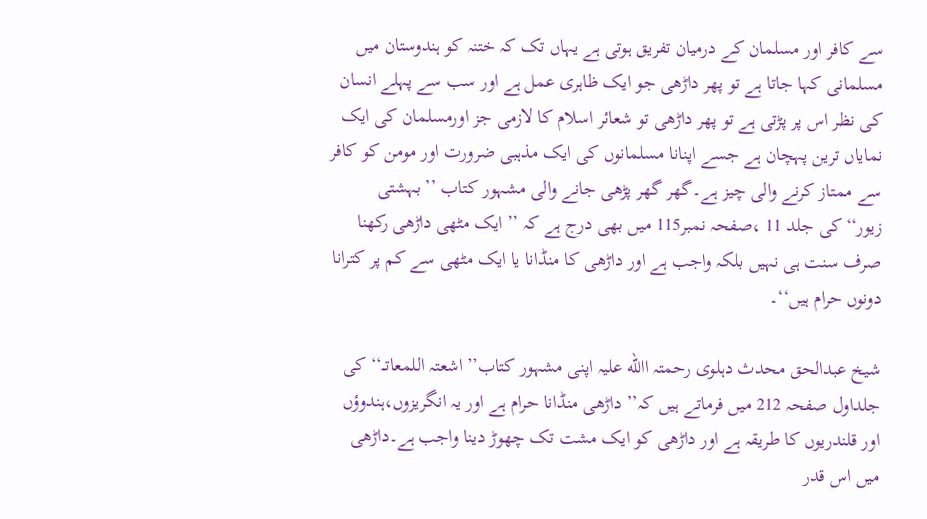سے کافر اور مسلمان کے درمیان تفریق ہوتی ہے یہاں تک کہ ختنہ کو ہندوستان میں مسلمانی کہا جاتا ہے تو پھر داڑھی جو ایک ظاہری عمل ہے اور سب سے پہلے انسان کی نظر اس پر پڑتی ہے تو پھر داڑھی تو شعائر اسلام کا لازمی جز اورمسلمان کی ایک نمایاں ترین پہچان ہے جسے اپنانا مسلمانوں کی ایک مذہبی ضرورت اور مومن کو کافر سے ممتاز کرنے والی چیز ہے۔گھر گھر پڑھی جانے والی مشہور کتاب ’’بہشتی زیور‘‘کی جلد 11 ،صفحہ نمبر115 میں بھی درج ہے کہ ’’ ایک مٹھی داڑھی رکھنا صرف سنت ہی نہیں بلکہ واجب ہے اور داڑھی کا منڈانا یا ایک مٹھی سے کم پر کترانا دونوں حرام ہیں‘‘۔

شیخ عبدالحق محدث دہلوی رحمتہ االله علیہ اپنی مشہور کتاب’’اشعتہ اللمعاتــ‘‘ کی جلداول صفحہ 212 میں فرماتے ہیں کہ’’ داڑھی منڈانا حرام ہے اور یہ انگریزوں،ہندوؤں اور قلندریوں کا طریقہ ہے اور داڑھی کو ایک مشت تک چھوڑ دینا واجب ہے۔داڑھی میں اس قدر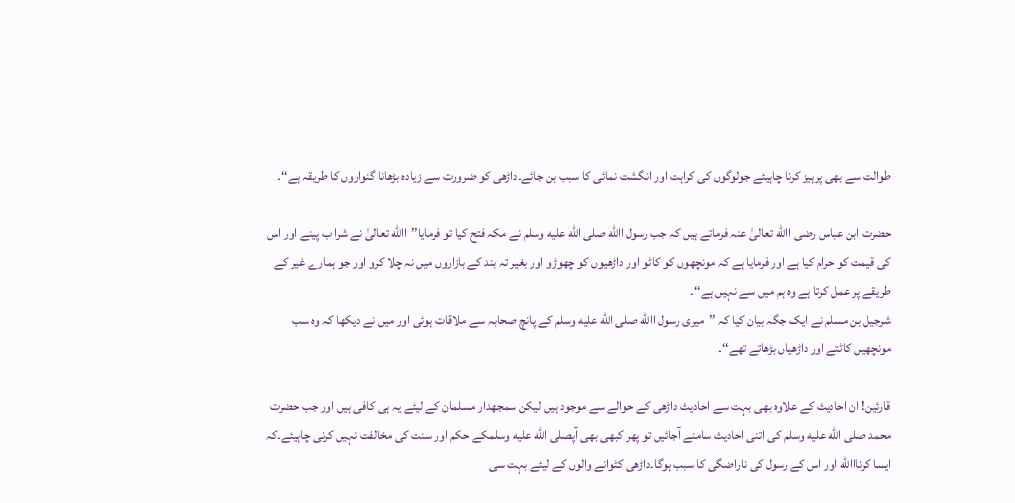طوالت سے بھی پرہیز کرنا چاہیئے جولوگوں کی کراہت اور انگشت نمائی کا سبب بن جائے۔داڑھی کو ضرورت سے زیادہ بڑھانا گنواروں کا طریقہ ہے‘‘۔

حضرت ابن عباس رضی االله تعالیٰ عنہ فرماتے ہیں کہ جب رسول االله صلى الله عليه وسلم نے مکہ فتح کیا تو فرمایا’’االله تعالیٰ نے شرا ب پینے اور اس کی قیمت کو حرام کیا ہے اور فرمایا ہے کہ مونچھوں کو کاٹو اور داڑھیوں کو چھوڑو اور بغیر تہ بند کے بازاروں میں نہ چلا کرو اور جو ہمارے غیر کے طریقے پر عمل کرتا ہے وہ ہم میں سے نہیں ہے‘‘۔
شرجیل بن مسلم نے ایک جگہ بیان کیا کہ ’’میری رسول االله صلى الله عليه وسلم کے پانچ صحابہ سے ملاقات ہوئی اور میں نے دیکھا کہ وہ سب مونچھیں کاٹتے اور داڑھیاں بڑھاتے تھے‘‘۔

قارئین! ان احادیث کے علاوہ بھی بہت سے احادیث داڑھی کے حوالے سے موجود ہیں لیکن سمجھدار مسلمان کے لیئے یہ ہی کافی ہیں اور جب حضرت محمد صلى الله عليه وسلم کی اتنی احادیث سامنے آجائیں تو پھر کبھی بھی آپصلى الله عليه وسلمکے حکم اور سنت کی مخالفت نہیں کرنی چاہیئے۔کہ ایسا کرنااالله اور اس کے رسول کی ناراضگی کا سبب ہوگا۔داڑھی کٹوانے والوں کے لیئے بہت سی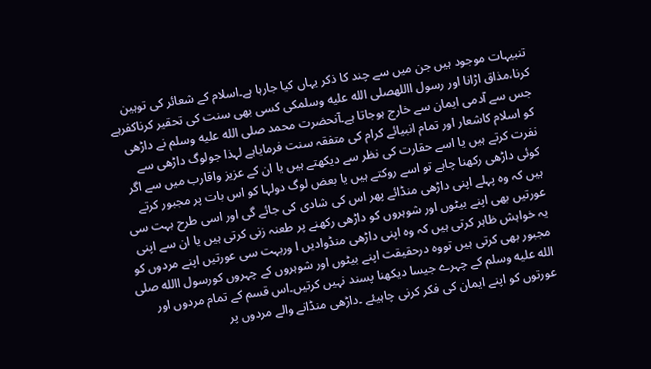تنبیہات موجود ہیں جن میں سے چند کا ذکر یہاں کیا جارہا ہے۔اسلام کے شعائر کی توہین کرنا،مذاق اڑانا اور رسول االلهصلى الله عليه وسلمکی کسی بھی سنت کی تحقیر کرناکفرہے جس سے آدمی ایمان سے خارج ہوجاتا ہے۔آنحضرت محمد صلى الله عليه وسلم نے داڑھی کو اسلام کاشعار اور تمام انبیائے کرام کی متفقہ سنت فرمایاہے لہذا جولوگ داڑھی سے نفرت کرتے ہیں یا اسے حقارت کی نظر سے دیکھتے ہیں یا ان کے عزیز واقارب میں سے اگر کوئی داڑھی رکھنا چاہے تو اسے روکتے ہیں یا بعض لوگ دولہا کو اس بات پر مجبور کرتے ہیں کہ وہ پہلے اپنی داڑھی منڈائے پھر اس کی شادی کی جائے گی اور اسی طرح بہت سی عورتیں بھی اپنے بیٹوں اور شوہروں کو داڑھی رکھنے پر طعنہ زنی کرتی ہیں یا ان سے اپنی یہ خواہش ظاہر کرتی ہیں کہ وہ اپنی داڑھی منڈوادیں ا وربہت سی عورتیں اپنے مردوں کو مجبور بھی کرتی ہیں تووہ درحقیقت اپنے بیٹوں اور شوہروں کے چہروں کورسول االله صلى الله عليه وسلم کے چہرے جیسا دیکھنا پسند نہیں کرتیں۔اس قسم کے تمام مردوں اور عورتوں کو اپنے ایمان کی فکر کرنی چاہیئے ۔داڑھی منڈانے والے مردوں پر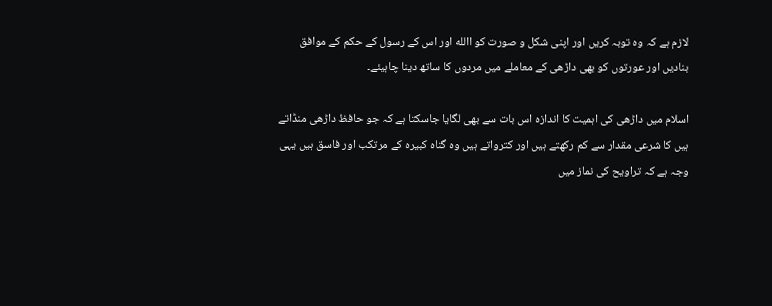لازم ہے کہ وہ توبہ کریں اور اپنی شکل و صورت کو االله اور اس کے رسول کے حکم کے موافق بنادیں اور عورتوں کو بھی داڑھی کے معاملے میں مردوں کا ساتھ دینا چاہیئے۔

اسلام میں داڑھی کی اہمیت کا اندازہ اس بات سے بھی لگایا جاسکتا ہے کہ جو حافظ داڑھی منڈاتے ہیں کا شرعی مقدار سے کم رکھتے ہیں اور کترواتے ہیں وہ گناہ کبیرہ کے مرتکب اور فاسق ہیں یہی وجہ ہے کہ تراویح کی نماز میں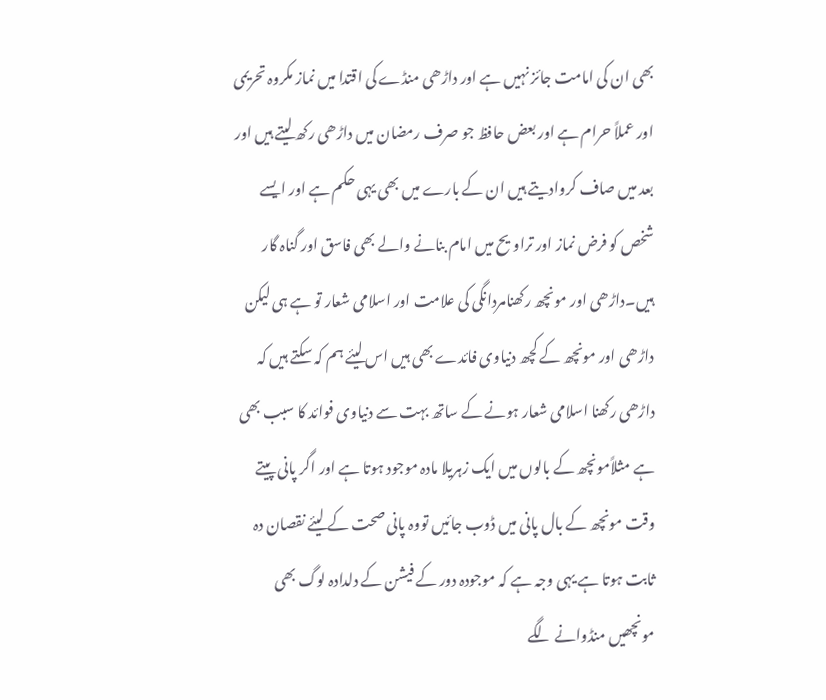بھی ان کی امامت جائز نہیں ہے اور داڑھی منڈے کی اقتدا میں نماز مکروہ تحریمی اور عملاً حرام ہے اور بعض حافظ جو صرف رمضان میں داڑھی رکھ لیتے ہیں اور بعد میں صاف کروادیتے ہیں ان کے بارے میں بھی یہی حکم ہے اور ایسے شخص کو فرض نماز اور تراویح میں امام بنانے والے بھی فاسق اور گناہ گار ہیں۔داڑھی اور مونچھ رکھنامردانگی کی علامت اور اسلامی شعار تو ہے ہی لیکن داڑھی اور مونچھ کے کچھ دنیاوی فائدے بھی ہیں اس لیئے ہم کہ سکتے ہیں کہ داڑھی رکھنا اسلامی شعار ہونے کے ساتھ بہت سے دنیاوی فوائد کا سبب بھی ہے مثلاًمونچھ کے بالوں میں ایک زہریلا مادہ موجود ہوتا ہے اور اگر پانی پیتے وقت مونچھ کے بال پانی میں ڈوب جائیں تووہ پانی صحت کے لیئے نقصان دہ ثابت ہوتا ہے یہی وجہ ہے کہ موجودہ دور کے فیشن کے دلدادہ لوگ بھی مونچھیں منڈوانے لگے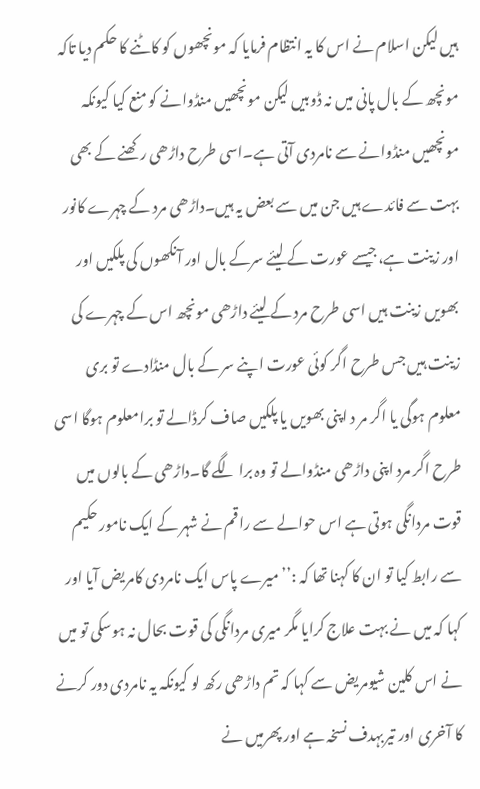ہیں لیکن اسلام نے اس کا یہ انتظام فرمایا کہ مونچھوں کو کاٹنے کا حکم دیا تاکہ مونچھ کے بال پانی میں نہ ڈوبیں لیکن مونچھیں منڈوانے کو منع کیا کیونکہ مونچھیں منڈوانے سے نامردی آتی ہے۔اسی طرح داڑھی رکھنے کے بھی بہت سے فائدے ہیں جن میں سے بعض یہ ہیں۔داڑھی مرد کے چہرے کانور اور زینت ہے،جیسے عورت کے لیئے سرکے بال اور آنکھوں کی پلکیں اور بھویں زینت ہیں اسی طرح مرد کے لیئے داڑھی مونچھ اس کے چہرے کی زینت ہیں جس طرح اگر کوئی عورت اپنے سر کے بال منڈادے تو بری معلوم ہوگی یا اگر مر د اپنی بھویں یا پلکیں صاف کرڈالے تو برامعلوم ہوگا اسی طرح اگر مرد اپنی داڑھی منڈوالے تو وہ برا لگے گا۔داڑھی کے بالوں میں قوت مردانگی ہوتی ہے اس حوالے سے راقم نے شہر کے ایک نامور حکیم سے رابط کیا تو ان کا کہنا تھا کہ :’’میرے پاس ایک نامردی کامریض آیا اور کہا کہ میں نے بہت علاج کرایا مگر میری مردانگی کی قوت بحال نہ ہوسکی تو میں نے اس کلین شیومریض سے کہا کہ تم داڑھی رکھ لو کیونکہ یہ نامردی دور کرنے کا آخری اور تیربہدف نسخہ ہے اور پھرمیں نے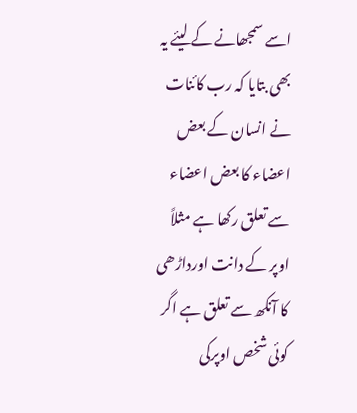اسے سمجھانے کے لیئے یہ بھی بتایا کہ رب کائنات نے انسان کے بعض اعضاء کا بعض اعضاء سے تعلق رکھا ہے مثلاً اوپر کے دانت اورداڑھی کا آنکھ سے تعلق ہے اگر کوئی شخص اوپرکی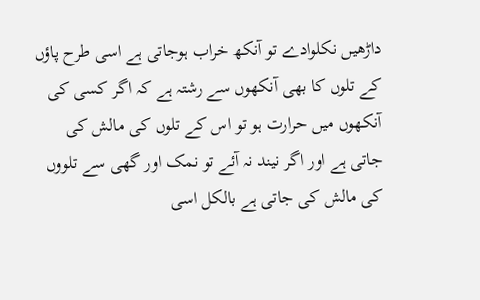داڑھیں نکلوادے تو آنکھ خراب ہوجاتی ہے اسی طرح پاؤں کے تلوں کا بھی آنکھوں سے رشتہ ہے کہ اگر کسی کی آنکھوں میں حرارت ہو تو اس کے تلوں کی مالش کی جاتی ہے اور اگر نیند نہ آئے تو نمک اور گھی سے تلووں کی مالش کی جاتی ہے بالکل اسی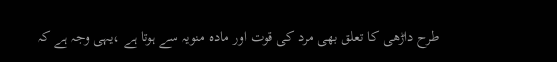طرح داڑھی کا تعلق بھی مرد کی قوت اور مادہ منویہ سے ہوتا ہے ،یہی وجہ ہے کہ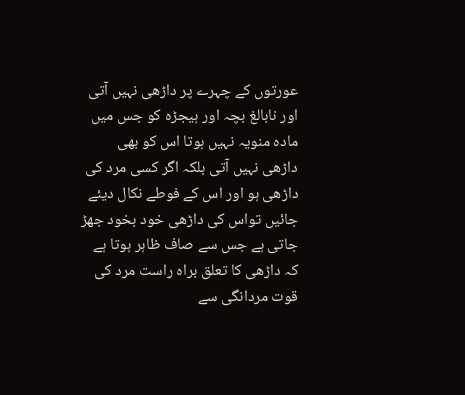عورتوں کے چہرے پر داڑھی نہیں آتی اور نابالغ بچہ اور ہیجڑہ کو جس میں مادہ منویہ نہیں ہوتا اس کو بھی داڑھی نہیں آتی بلکہ اگر کسی مرد کی داڑھی ہو اور اس کے فوطے نکال دیئے جائیں تواس کی داڑھی خود بخود جھڑ جاتی ہے جس سے صاف ظاہر ہوتا ہے کہ داڑھی کا تعلق براہ راست مرد کی قوت مردانگی سے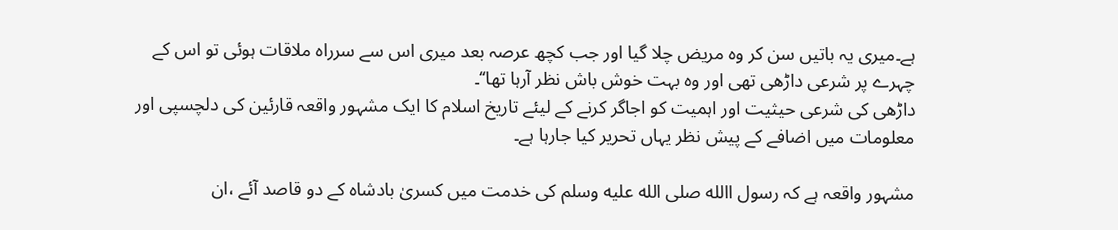ہے۔میری یہ باتیں سن کر وہ مریض چلا گیا اور جب کچھ عرصہ بعد میری اس سے سرراہ ملاقات ہوئی تو اس کے چہرے پر شرعی داڑھی تھی اور وہ بہت خوش باش نظر آرہا تھا‘‘۔
داڑھی کی شرعی حیثیت اور اہمیت کو اجاگر کرنے کے لیئے تاریخ اسلام کا ایک مشہور واقعہ قارئین کی دلچسپی اور معلومات میں اضافے کے پیش نظر یہاں تحریر کیا جارہا ہے۔

مشہور واقعہ ہے کہ رسول االله صلى الله عليه وسلم کی خدمت میں کسریٰ بادشاہ کے دو قاصد آئے ،ان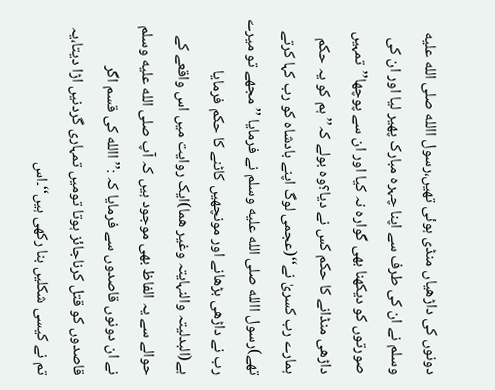دونوں کی داڑھیاں منڈی ہوئی تھیں،رسول االله صلى الله عليه وسلم نے ان کی طرف سے اپنا چہرہ مبارک پھیر لیا اور ان کی صورتوں کو دیکھنا بھی گوارہ نہ کیا اور ان سے پوچھا’’تمہیں داڑھی منڈانے کا حکم کس نے دیا؟وہ بولے کہ’’ ہم کو یہ حکم ہمارے رب کسریٰ نے‘‘(عجمی لوگ اپنے بادشاہ کو رب کہا کرتے تھے)رسول االله صلى الله عليه وسلم نے فرمایا ’’مجھے تو میرے رب نے داڑھی بڑھانے اور مونچھیں کاٹنے کا حکم فرمایا ہے(البدلیتہ والنہایتہ وغیر ھما)ایک روایت میں اس واقعے کے حوالے سے یہ الفاظ بھی موجود ہیں کہ آپ صلى الله عليه وسلم نے ان دونوں قاصدوں سے فرمایا کہ :’’االله کی قسم اگر قاصدوں کو قتل کرناجائز ہوتا تومیں تمہاری گردنیں اڑا دیتا،یہ تم نے کیسی شکلیں بنا رکھی ہیں‘‘۔اس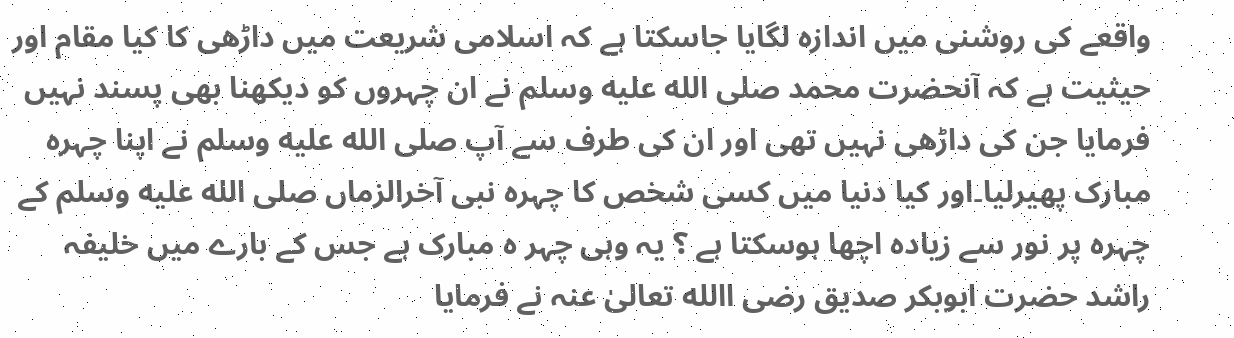واقعے کی روشنی میں اندازہ لگایا جاسکتا ہے کہ اسلامی شریعت میں داڑھی کا کیا مقام اور حیثیت ہے کہ آنحضرت محمد صلى الله عليه وسلم نے ان چہروں کو دیکھنا بھی پسند نہیں فرمایا جن کی داڑھی نہیں تھی اور ان کی طرف سے آپ صلى الله عليه وسلم نے اپنا چہرہ مبارک پھیرلیا۔اور کیا دنیا میں کسی شخص کا چہرہ نبی آخرالزماں صلى الله عليه وسلم کے چہرہ پر نور سے زیادہ اچھا ہوسکتا ہے ؟ یہ وہی چہر ہ مبارک ہے جس کے بارے میں خلیفہ راشد حضرت ابوبکر صدیق رضی االله تعالیٰ عنہ نے فرمایا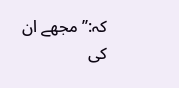کہ:’’مجھے ان کی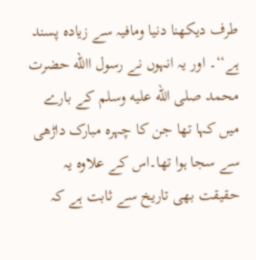طرف دیکھنا دنیا ومافیہ سے زیادہ پسند ہے‘‘۔ اور یہ انہوں نے رسول االله حضرت محمد صلى الله عليه وسلم کے بارے میں کہا تھا جن کا چہرہ مبارک داڑھی سے سجا ہوا تھا۔اس کے علاوہ یہ حقیقت بھی تاریخ سے ثابت ہے کہ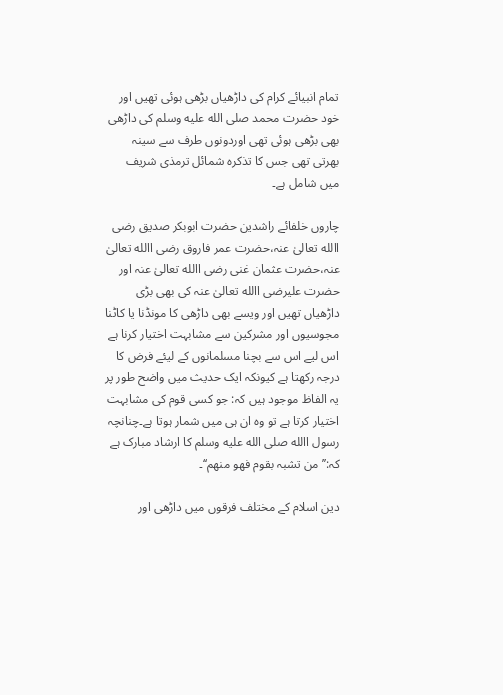تمام انبیائے کرام کی داڑھیاں بڑھی ہوئی تھیں اور خود حضرت محمد صلى الله عليه وسلم کی داڑھی بھی بڑھی ہوئی تھی اوردونوں طرف سے سینہ بھرتی تھی جس کا تذکرہ شمائل ترمذی شریف میں شامل ہے۔

چاروں خلفائے راشدین حضرت ابوبکر صدیق رضی االله تعالیٰ عنہ،حضرت عمر فاروق رضی االله تعالیٰ عنہ،حضرت عثمان غنی رضی االله تعالیٰ عنہ اور حضرت علیرضی االله تعالیٰ عنہ کی بھی بڑی داڑھیاں تھیں اور ویسے بھی داڑھی کا مونڈنا یا کاٹنا مجوسیوں اور مشرکین سے مشابہت اختیار کرنا ہے اس لیے اس سے بچنا مسلمانوں کے لیئے فرض کا درجہ رکھتا ہے کیونکہ ایک حدیث میں واضح طور پر یہ الفاظ موجود ہیں کہ: جو کسی قوم کی مشابہت اختیار کرتا ہے تو وہ ان ہی میں شمار ہوتا ہے۔چنانچہ رسول االله صلى الله عليه وسلم کا ارشاد مبارک ہے کہ:’’من تشبہ بقوم فھو منھم‘‘۔

دین اسلام کے مختلف فرقوں میں داڑھی اور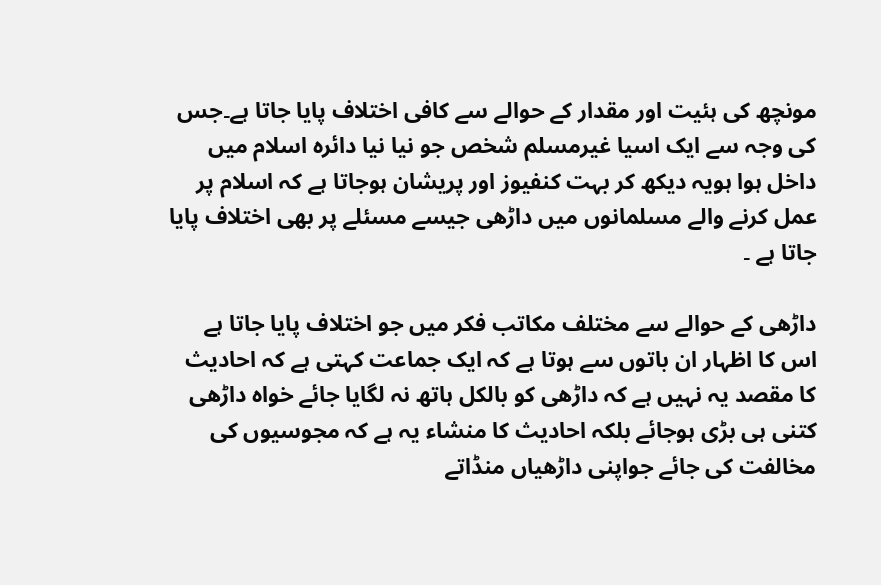مونچھ کی ہئیت اور مقدار کے حوالے سے کافی اختلاف پایا جاتا ہے۔جس کی وجہ سے ایک اسیا غیرمسلم شخص جو نیا نیا دائرہ اسلام میں داخل ہوا ہویہ دیکھ کر بہت کنفیوز اور پریشان ہوجاتا ہے کہ اسلام پر عمل کرنے والے مسلمانوں میں داڑھی جیسے مسئلے پر بھی اختلاف پایا جاتا ہے ۔

داڑھی کے حوالے سے مختلف مکاتب فکر میں جو اختلاف پایا جاتا ہے اس کا اظہار ان باتوں سے ہوتا ہے کہ ایک جماعت کہتی ہے کہ احادیث کا مقصد یہ نہیں ہے کہ داڑھی کو بالکل ہاتھ نہ لگایا جائے خواہ داڑھی کتنی ہی بڑی ہوجائے بلکہ احادیث کا منشاء یہ ہے کہ مجوسیوں کی مخالفت کی جائے جواپنی داڑھیاں منڈاتے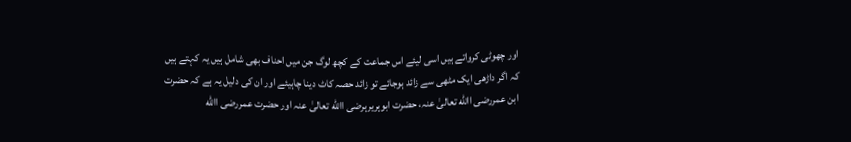اور چھوٹی کرواتے ہیں اسی لیئے اس جماعت کے کچھ لوگ جن میں احناف بھی شامل ہیں یہ کہتے ہیں کہ اگر داڑھی ایک مٹھی سے زائد ہوجائے تو زائد حصہ کاٹ دینا چاہیئے اور ان کی دلیل یہ ہے کہ حضرت ابن عمررضی االله تعالیٰ عنہ، حضرت ابوہریرہرضی االله تعالیٰ عنہ اور حضرت عمررضی االله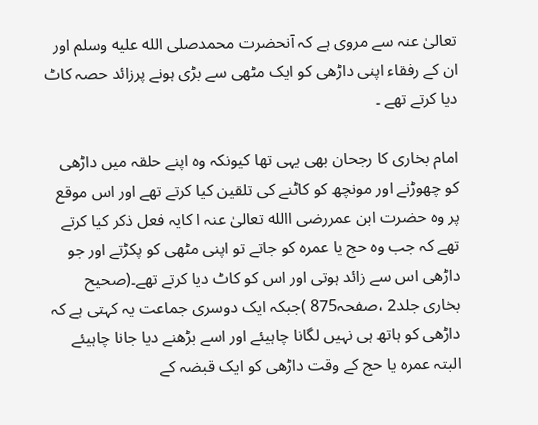تعالیٰ عنہ سے مروی ہے کہ آنحضرت محمدصلى الله عليه وسلم اور ان کے رفقاء اپنی داڑھی کو ایک مٹھی سے بڑی ہونے پرزائد حصہ کاٹ دیا کرتے تھے ۔

امام بخاری کا رجحان بھی یہی تھا کیونکہ وہ اپنے حلقہ میں داڑھی کو چھوڑنے اور مونچھ کو کاٹنے کی تلقین کیا کرتے تھے اور اس موقع پر وہ حضرت ابن عمررضی االله تعالیٰ عنہ ا کایہ فعل ذکر کیا کرتے تھے کہ جب وہ حج یا عمرہ کو جاتے تو اپنی مٹھی کو پکڑتے اور جو داڑھی اس سے زائد ہوتی اور اس کو کاٹ دیا کرتے تھے۔(صحیح بخاری جلد2 ،صفحہ875 )جبکہ ایک دوسری جماعت یہ کہتی ہے کہ داڑھی کو ہاتھ ہی نہیں لگانا چاہیئے اور اسے بڑھنے دیا جانا چاہیئے البتہ عمرہ یا حج کے وقت داڑھی کو ایک قبضہ کے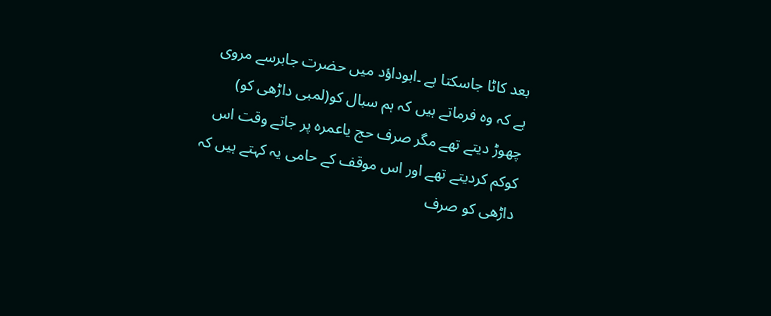بعد کاٹا جاسکتا ہے ۔ابوداؤد میں حضرت جابرسے مروی ہے کہ وہ فرماتے ہیں کہ ہم سبال کو(لمبی داڑھی کو) چھوڑ دیتے تھے مگر صرف حج یاعمرہ پر جاتے وقت اس کوکم کردیتے تھے اور اس موقف کے حامی یہ کہتے ہیں کہ داڑھی کو صرف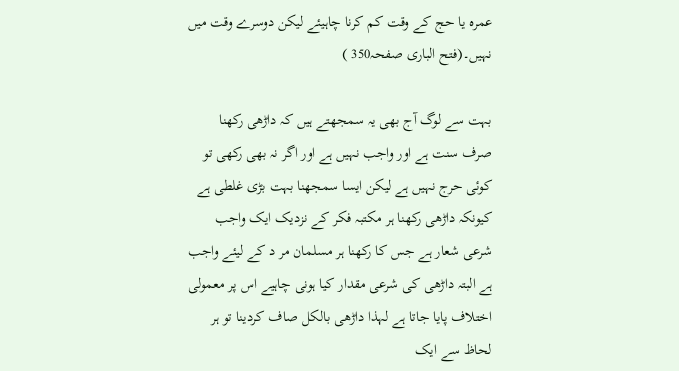عمرہ یا حج کے وقت کم کرنا چاہیئے لیکن دوسرے وقت میں نہیں۔(فتح الباری صفحہ350 )

بہت سے لوگ آج بھی یہ سمجھتے ہیں کہ داڑھی رکھنا صرف سنت ہے اور واجب نہیں ہے اور اگر نہ بھی رکھی تو کوئی حرج نہیں ہے لیکن ایسا سمجھنا بہت بڑی غلطی ہے کیونکہ داڑھی رکھنا ہر مکتبہ فکر کے نزدیک ایک واجب شرعی شعار ہے جس کا رکھنا ہر مسلمان مر د کے لیئے واجب ہے البتہ داڑھی کی شرعی مقدار کیا ہونی چاہیے اس پر معمولی اختلاف پایا جاتا ہے لہذا داڑھی بالکل صاف کردینا تو ہر لحاظ سے ایک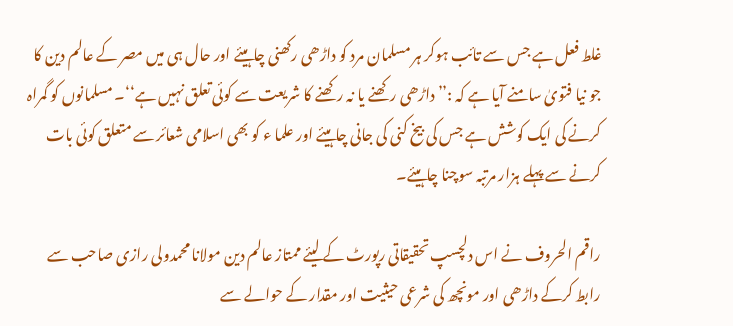غلط فعل ہے جس سے تائب ہوکر ہر مسلمان مرد کو داڑھی رکھنی چاہیئے اور حال ہی میں مصر کے عالم دین کا جو نیا فتویٰ سامنے آیا ہے کہ :’’داڑھی رکھنے یا نہ رکھنے کا شریعت سے کوئی تعلق نہیں ہے‘‘۔ مسلمانوں کو گمراہ کرنے کی ایک کوشش ہے جس کی بیخ کنی کی جانی چاہیئے اور علما ء کو بھی اسلامی شعائر سے متعلق کوئی بات کرنے سے پہلے ہزار مرتبہ سوچنا چاہیئے۔

راقم الحروف نے اس دلچسپ تحقیقاتی رپورٹ کے لیئے ممتاز عالم دین مولانا محمدولی رازی صاحب سے رابط کرکے داڑھی اور مونچھ کی شرعی حیثیت اور مقدار کے حوالے سے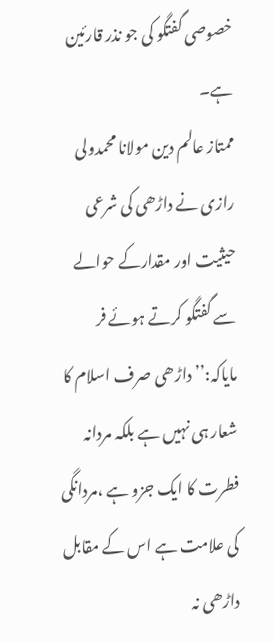خصوصی گفتگو کی جو نذر قارئین ہے۔
ممتاز عالم دین مولانا محمدولی رازی نے داڑھی کی شرعی حیثیت اور مقدارکے حوالے سے گفتگو کرتے ہوئے فر مایاکہ:’’داڑھی صرف اسلام کا شعار ہی نہیں ہے بلکہ مردانہ فطرت کا ایک جزو ہے ،مردانگی کی علامت ہے اس کے مقابل داڑھی نہ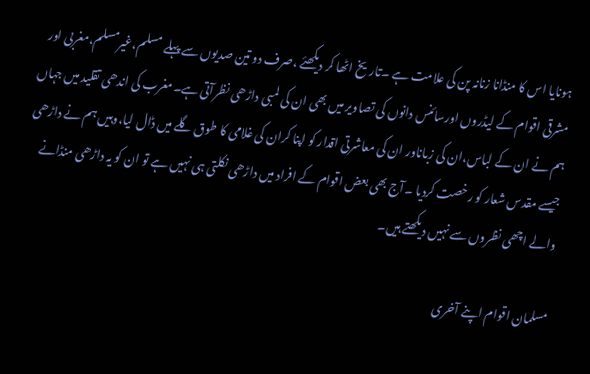ہونایا اس کا منڈانا زنانہ پن کی علامت ہے ۔تاریخ اٹھا کر دیکھئے ،صرف دو تین صدیوں سے پہلے مسلم،غیرمسلم،مغربی اور مشرقی اقوام کے لیڈروں اورسائنس دانوں کی تصاویر میں بھی ان کی لمبی داڑھی نظرآتی ہے۔مغرب کی اندھی تقلید میں جہاں ہم نے ان کے لباس،ان کی زباناور ان کی معاشرتی اقدار کو اپنا کران کی غلامی کا طوق گلے میں ڈال لیا،وہیں ہم نے داڑھی جیسے مقدس شعار کو رخصت کردیا ۔آج بھی بعض اقوام کے افراد میں داڑھی نکلتی ہی نہیں ہے تو ان کو یہ داڑھی منڈانے والے اچھی نظروں سے نہیں دیکھتے ہیں۔

مسلمان اقوام اپنے آخری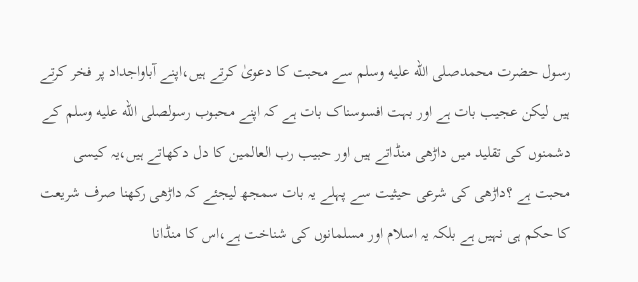رسول حضرت محمدصلى الله عليه وسلم سے محبت کا دعویٰ کرتے ہیں،اپنے آباواجداد پر فخر کرتے ہیں لیکن عجیب بات ہے اور بہت افسوسناک بات ہے کہ اپنے محبوب رسولصلى الله عليه وسلم کے دشمنوں کی تقلید میں داڑھی منڈاتے ہیں اور حبیب رب العالمین کا دل دکھاتے ہیں،یہ کیسی محبت ہے ؟داڑھی کی شرعی حیثیت سے پہلے یہ بات سمجھ لیجئے کہ داڑھی رکھنا صرف شریعت کا حکم ہی نہیں ہے بلکہ یہ اسلام اور مسلمانوں کی شناخت ہے،اس کا منڈانا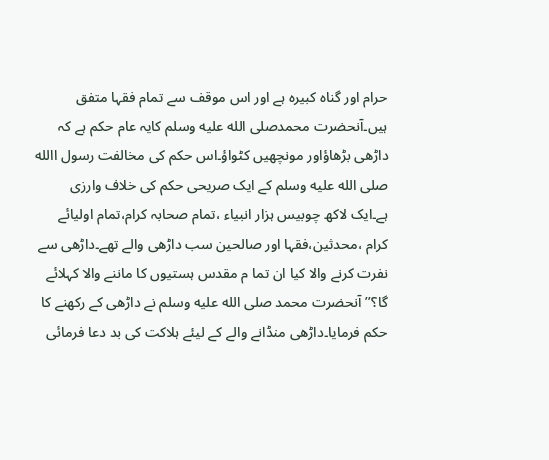حرام اور گناہ کبیرہ ہے اور اس موقف سے تمام فقہا متفق ہیں۔آنحضرت محمدصلى الله عليه وسلم کایہ عام حکم ہے کہ داڑھی بڑھاؤاور مونچھیں کٹواؤ۔اس حکم کی مخالفت رسول االله صلى الله عليه وسلم کے ایک صریحی حکم کی خلاف وارزی ہے۔ایک لاکھ چوبیس ہزار انبیاء ،تمام صحابہ کرام،تمام اولیائے کرام ،محدثین،فقہا اور صالحین سب داڑھی والے تھے۔داڑھی سے نفرت کرنے والا کیا ان تما م مقدس ہستیوں کا ماننے والا کہلائے گا؟’’آنحضرت محمد صلى الله عليه وسلم نے داڑھی کے رکھنے کا حکم فرمایا۔داڑھی منڈانے والے کے لیئے ہلاکت کی بد دعا فرمائی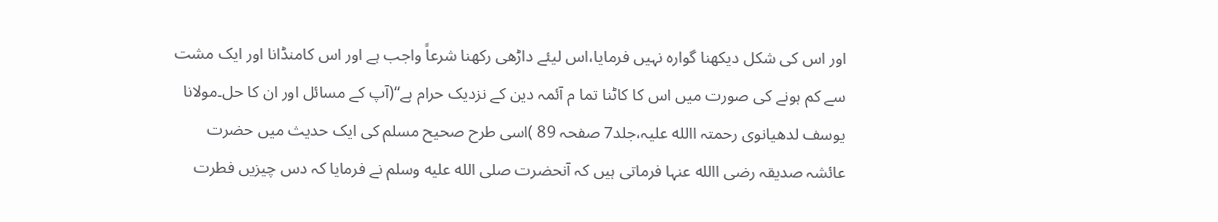اور اس کی شکل دیکھنا گوارہ نہیں فرمایا،اس لیئے داڑھی رکھنا شرعاً واجب ہے اور اس کامنڈانا اور ایک مشت سے کم ہونے کی صورت میں اس کا کاٹنا تما م آئمہ دین کے نزدیک حرام ہے‘‘(آپ کے مسائل اور ان کا حل۔مولانا یوسف لدھیانوی رحمتہ االله علیہ،جلد7 صفحہ 89 )اسی طرح صحیح مسلم کی ایک حدیث میں حضرت عائشہ صدیقہ رضی االله عنہا فرماتی ہیں کہ آنحضرت صلى الله عليه وسلم نے فرمایا کہ دس چیزیں فطرت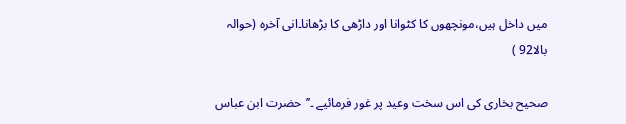میں داخل ہیں،مونچھوں کا کٹوانا اور داڑھی کا بڑھانا۔انی آخرہ (حوالہ بالا92 )

صحیح بخاری کی اس سخت وعید پر غور فرمائیے ۔’’حضرت ابن عباس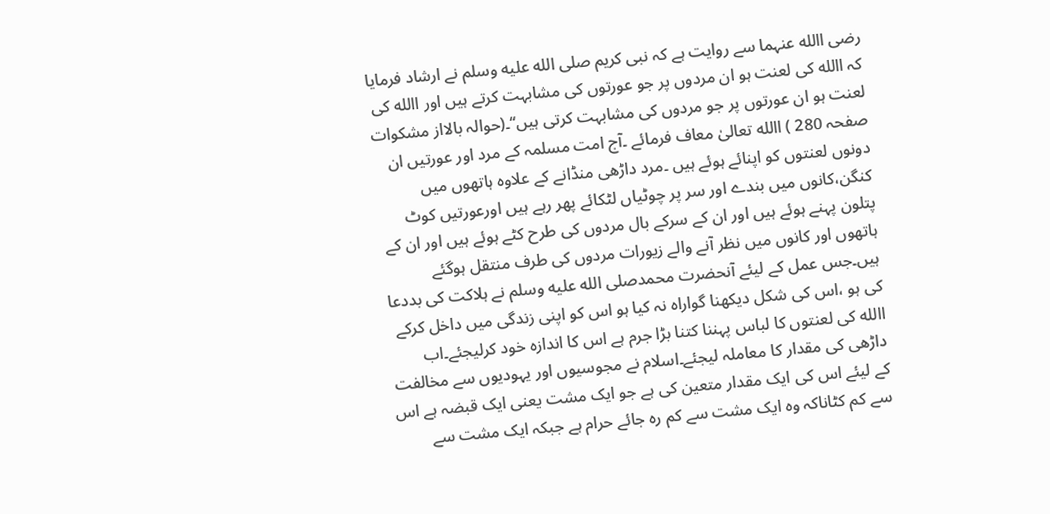رضی االله عنہما سے روایت ہے کہ نبی کریم صلى الله عليه وسلم نے ارشاد فرمایا کہ االله کی لعنت ہو ان مردوں پر جو عورتوں کی مشابہت کرتے ہیں اور االله کی لعنت ہو ان عورتوں پر جو مردوں کی مشابہت کرتی ہیں‘‘۔(حوالہ بالااز مشکوات صفحہ 280 ) االله تعالیٰ معاف فرمائے ۔آج امت مسلمہ کے مرد اور عورتیں ان دونوں لعنتوں کو اپنائے ہوئے ہیں ۔مرد داڑھی منڈانے کے علاوہ ہاتھوں میں کنگن،کانوں میں بندے اور سر پر چوٹیاں لٹکائے پھر رہے ہیں اورعورتیں کوٹ پتلون پہنے ہوئے ہیں اور ان کے سرکے بال مردوں کی طرح کٹے ہوئے ہیں اور ان کے ہاتھوں اور کانوں میں نظر آنے والے زیورات مردوں کی طرف منتقل ہوگئے ہیں۔جس عمل کے لیئے آنحضرت محمدصلى الله عليه وسلم نے ہلاکت کی بددعا کی ہو ،اس کی شکل دیکھنا گواراہ نہ کیا ہو اس کو اپنی زندگی میں داخل کرکے االله کی لعنتوں کا لباس پہننا کتنا بڑا جرم ہے اس کا اندازہ خود کرلیجئے۔اب داڑھی کی مقدار کا معاملہ لیجئے۔اسلام نے مجوسیوں اور یہودیوں سے مخالفت کے لیئے اس کی ایک مقدار متعین کی ہے جو ایک مشت یعنی ایک قبضہ ہے اس سے کم کٹاناکہ وہ ایک مشت سے کم رہ جائے حرام ہے جبکہ ایک مشت سے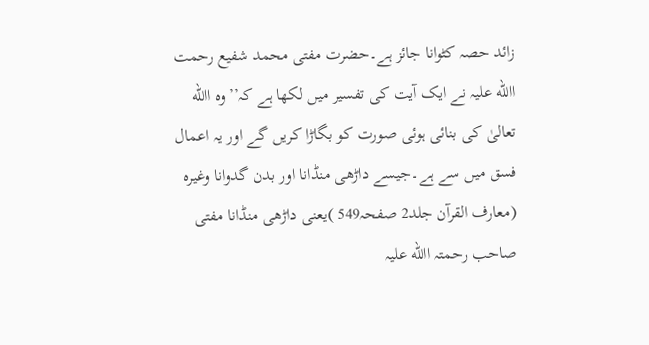زائد حصہ کٹوانا جائز ہے۔حضرت مفتی محمد شفیع رحمت االله علیہ نے ایک آیت کی تفسیر میں لکھا ہے کہ’’وہ االله تعالیٰ کی بنائی ہوئی صورت کو بگاڑا کریں گے اور یہ اعمال فسق میں سے ہے۔جیسے داڑھی منڈانا اور بدن گدوانا وغیرہ (معارف القرآن جلد2 صفحہ549 )یعنی داڑھی منڈانا مفتی صاحب رحمتہ االله علیہ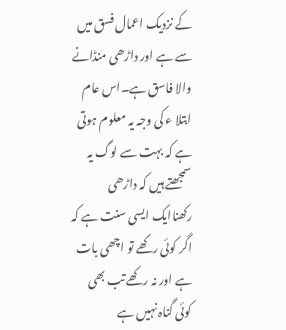کے نزدیک اعمال فسق میں سے ہے اور داڑھی منڈانے والا فاسق ہے۔اس عام ابتلا ء کی وجہ یہ معلوم ہوتی ہے کہ بہت سے لوگ یہ سمجھتے ہیں کہ داڑھی رکھناایک ایسی سنت ہے کہ اگر کوئی رکھے تو اچھی بات ہے اور نہ رکھے تب بھی کوئی گناہ نہیں ہے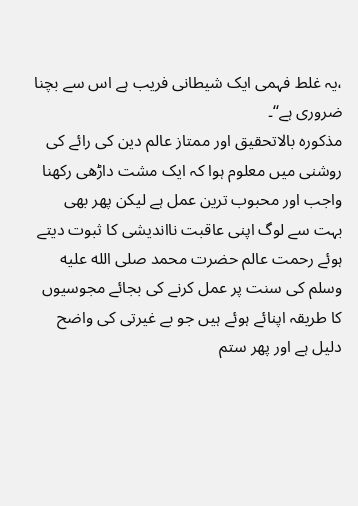،یہ غلط فہمی ایک شیطانی فریب ہے اس سے بچنا ضروری ہے‘‘۔
مذکورہ بالاتحقیق اور ممتاز عالم دین کی رائے کی روشنی میں معلوم ہوا کہ ایک مشت داڑھی رکھنا واجب اور محبوب ترین عمل ہے لیکن پھر بھی بہت سے لوگ اپنی عاقبت نااندیشی کا ثبوت دیتے ہوئے رحمت عالم حضرت محمد صلى الله عليه وسلم کی سنت پر عمل کرنے کی بجائے مجوسیوں کا طریقہ اپنائے ہوئے ہیں جو بے غیرتی کی واضح دلیل ہے اور پھر ستم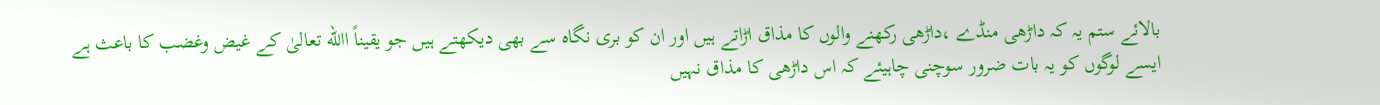بالائے ستم یہ کہ داڑھی منڈے ،داڑھی رکھنے والوں کا مذاق اڑاتے ہیں اور ان کو بری نگاہ سے بھی دیکھتے ہیں جو یقیناً االله تعالیٰ کے غیض وغضب کا باعث ہے ایسے لوگوں کو یہ بات ضرور سوچنی چاہیئے کہ اس داڑھی کا مذاق نہیں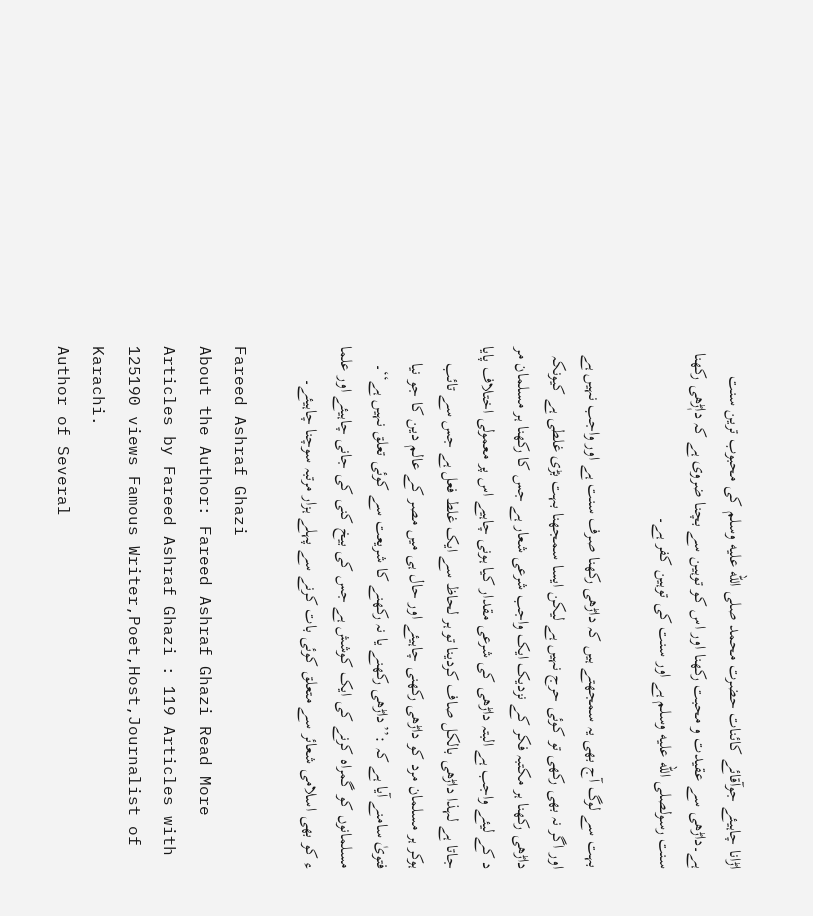اڑانا چاہیئے جوآقائے کائنات حضرت محمد صلى الله عليه وسلم کی محبوب ترین سنت ہے۔داڑھی سے عقیدت و محبت رکھنا اور اس کو توہین سے بچنا ضروی ہے کہ داٖڑھی رکھنا سنت رسولصلى الله عليه وسلم ہے اور سنت کی توہین کفر ہے۔

بہت سے لوگ آج بھی یہ سمجھتے ہیں کہ داڑھی رکھنا صرف سنت ہے اور واجب نہیں ہے اور اگر نہ بھی رکھی تو کوئی حرج نہیں ہے لیکن ایسا سمجھنا بہت بڑی غلطی ہے کیونکہ داڑھی رکھنا ہر مکتبہ فکر کے نزدیک ایک واجب شرعی شعار ہے جس کا رکھنا ہر مسلمان مر د کے لیئے واجب ہے البتہ داڑھی کی شرعی مقدار کیا ہونی چاہیے اس پر معمولی اختلاف پایا جاتا ہے لہذا داڑھی بالکل صاف کردینا تو ہر لحاظ سے ایک غلط فعل ہے جس سے تائب ہوکر ہر مسلمان مرد کو داڑھی رکھنی چاہیئے اور حال ہی میں مصر کے عالم دین کا جو نیا فتویٰ سامنے آیا ہے کہ :’’داڑھی رکھنے یا نہ رکھنے کا شریعت سے کوئی تعلق نہیں ہے‘‘۔ مسلمانوں کو گمراہ کرنے کی ایک کوشش ہے جس کی بیخ کنی کی جانی چاہیئے اور علما ء کو بھی اسلامی شعائر سے متعلق کوئی بات کرنے سے پہلے ہزار مرتبہ سوچنا چاہیئے۔

Fareed Ashraf Ghazi
About the Author: Fareed Ashraf Ghazi Read More Articles by Fareed Ashraf Ghazi : 119 Articles with 125190 views Famous Writer,Poet,Host,Journalist of Karachi.
Author of Several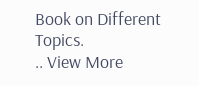Book on Different Topics.
.. View More